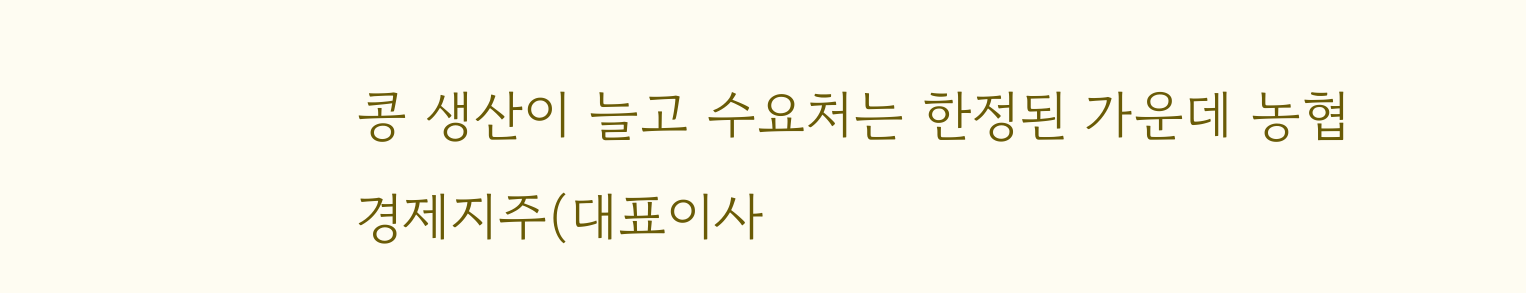콩 생산이 늘고 수요처는 한정된 가운데 농협 경제지주(대표이사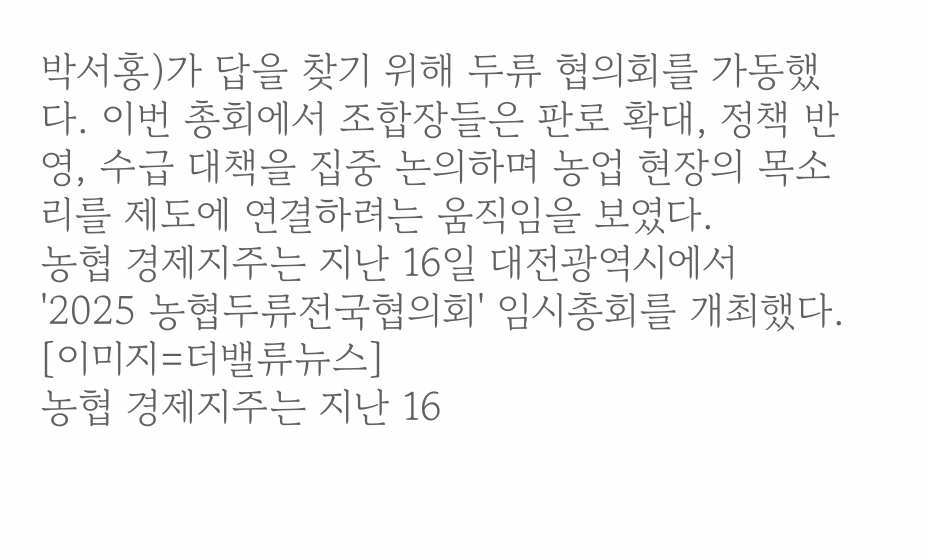박서홍)가 답을 찾기 위해 두류 협의회를 가동했다. 이번 총회에서 조합장들은 판로 확대, 정책 반영, 수급 대책을 집중 논의하며 농업 현장의 목소리를 제도에 연결하려는 움직임을 보였다.
농협 경제지주는 지난 16일 대전광역시에서 '2025 농협두류전국협의회' 임시총회를 개최했다. [이미지=더밸류뉴스]
농협 경제지주는 지난 16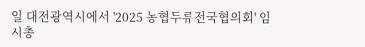일 대전광역시에서 '2025 농협두류전국협의회' 임시총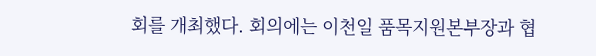회를 개최했다. 회의에는 이천일 품목지원본부장과 협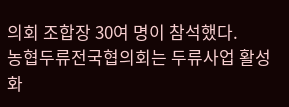의회 조합장 30여 명이 참석했다.
농협두류전국협의회는 두류사업 활성화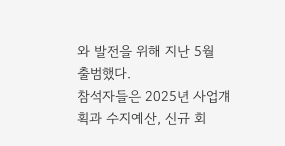와 발전을 위해 지난 5월 출범했다.
참석자들은 2025년 사업걔획과 수지예산, 신규 회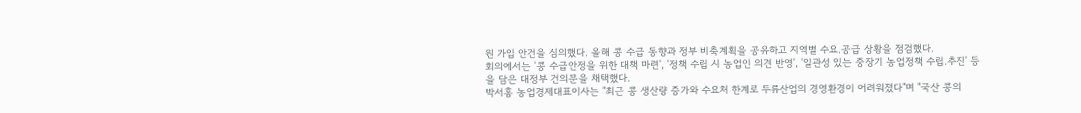원 가입 안건을 심의했다. 올해 콩 수급 동향과 정부 비축계획을 공유하고 지역별 수요.공급 상황을 점검했다.
회의에서는 '콩 수급안정을 위한 대책 마련', '정책 수립 시 농업인 의견 반영', '일관성 있는 중장기 농업정책 수립.추진' 등을 담은 대정부 건의문을 채택했다.
박서홍 농업경제대표이사는 "최근 콩 생산량 증가와 수요처 한계로 두류산업의 경영환경이 어려워졌다"며 "국산 콩의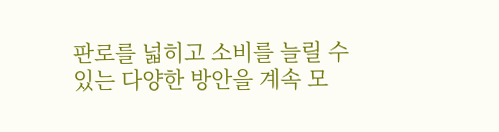판로를 넓히고 소비를 늘릴 수 있는 다양한 방안을 계속 모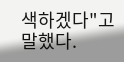색하겠다"고 말했다.